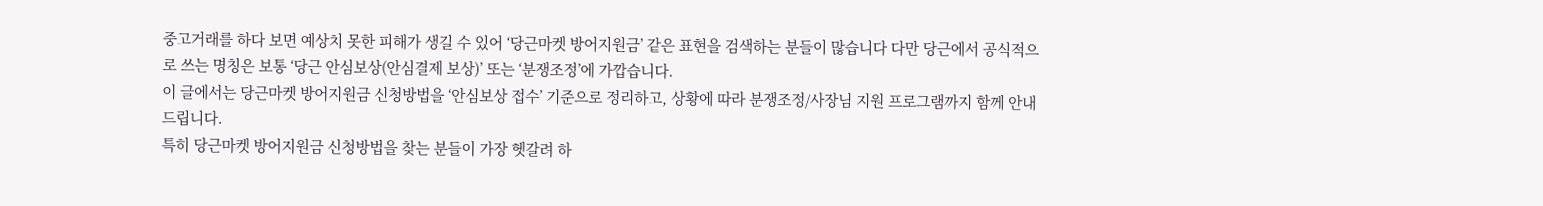중고거래를 하다 보면 예상치 못한 피해가 생길 수 있어 ‘당근마켓 방어지원금’ 같은 표현을 검색하는 분들이 많습니다 다만 당근에서 공식적으로 쓰는 명칭은 보통 ‘당근 안심보상(안심결제 보상)’ 또는 ‘분쟁조정’에 가깝습니다.
이 글에서는 당근마켓 방어지원금 신청방법을 ‘안심보상 접수’ 기준으로 정리하고, 상황에 따라 분쟁조정/사장님 지원 프로그램까지 함께 안내드립니다.
특히 당근마켓 방어지원금 신청방법을 찾는 분들이 가장 헷갈려 하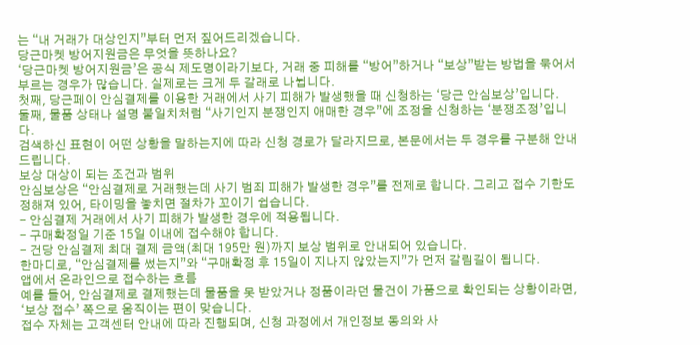는 “내 거래가 대상인지”부터 먼저 짚어드리겠습니다.
당근마켓 방어지원금은 무엇을 뜻하나요?
‘당근마켓 방어지원금’은 공식 제도명이라기보다, 거래 중 피해를 “방어”하거나 “보상”받는 방법을 묶어서 부르는 경우가 많습니다. 실제로는 크게 두 갈래로 나뉩니다.
첫째, 당근페이 안심결제를 이용한 거래에서 사기 피해가 발생했을 때 신청하는 ‘당근 안심보상’입니다.
둘째, 물품 상태나 설명 불일치처럼 “사기인지 분쟁인지 애매한 경우”에 조정을 신청하는 ‘분쟁조정’입니다.
검색하신 표현이 어떤 상황을 말하는지에 따라 신청 경로가 달라지므로, 본문에서는 두 경우를 구분해 안내드립니다.
보상 대상이 되는 조건과 범위
안심보상은 “안심결제로 거래했는데 사기 범죄 피해가 발생한 경우”를 전제로 합니다. 그리고 접수 기한도 정해져 있어, 타이밍을 놓치면 절차가 꼬이기 쉽습니다.
- 안심결제 거래에서 사기 피해가 발생한 경우에 적용됩니다.
- 구매확정일 기준 15일 이내에 접수해야 합니다.
- 건당 안심결제 최대 결제 금액(최대 195만 원)까지 보상 범위로 안내되어 있습니다.
한마디로, “안심결제를 썼는지”와 “구매확정 후 15일이 지나지 않았는지”가 먼저 갈림길이 됩니다.
앱에서 온라인으로 접수하는 흐름
예를 들어, 안심결제로 결제했는데 물품을 못 받았거나 정품이라던 물건이 가품으로 확인되는 상황이라면, ‘보상 접수’ 쪽으로 움직이는 편이 맞습니다.
접수 자체는 고객센터 안내에 따라 진행되며, 신청 과정에서 개인정보 동의와 사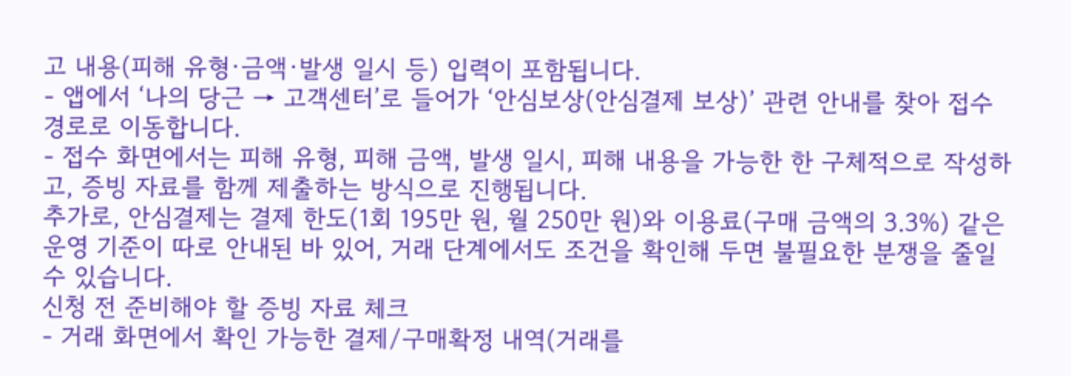고 내용(피해 유형·금액·발생 일시 등) 입력이 포함됩니다.
- 앱에서 ‘나의 당근 → 고객센터’로 들어가 ‘안심보상(안심결제 보상)’ 관련 안내를 찾아 접수 경로로 이동합니다.
- 접수 화면에서는 피해 유형, 피해 금액, 발생 일시, 피해 내용을 가능한 한 구체적으로 작성하고, 증빙 자료를 함께 제출하는 방식으로 진행됩니다.
추가로, 안심결제는 결제 한도(1회 195만 원, 월 250만 원)와 이용료(구매 금액의 3.3%) 같은 운영 기준이 따로 안내된 바 있어, 거래 단계에서도 조건을 확인해 두면 불필요한 분쟁을 줄일 수 있습니다.
신청 전 준비해야 할 증빙 자료 체크
- 거래 화면에서 확인 가능한 결제/구매확정 내역(거래를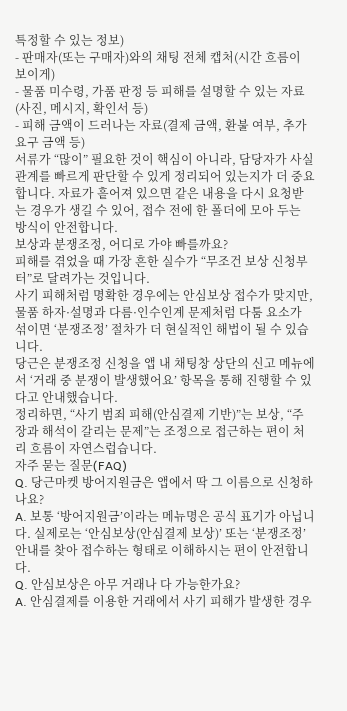특정할 수 있는 정보)
- 판매자(또는 구매자)와의 채팅 전체 캡처(시간 흐름이 보이게)
- 물품 미수령, 가품 판정 등 피해를 설명할 수 있는 자료(사진, 메시지, 확인서 등)
- 피해 금액이 드러나는 자료(결제 금액, 환불 여부, 추가 요구 금액 등)
서류가 “많이” 필요한 것이 핵심이 아니라, 담당자가 사실관계를 빠르게 판단할 수 있게 정리되어 있는지가 더 중요합니다. 자료가 흩어져 있으면 같은 내용을 다시 요청받는 경우가 생길 수 있어, 접수 전에 한 폴더에 모아 두는 방식이 안전합니다.
보상과 분쟁조정, 어디로 가야 빠를까요?
피해를 겪었을 때 가장 흔한 실수가 “무조건 보상 신청부터”로 달려가는 것입니다.
사기 피해처럼 명확한 경우에는 안심보상 접수가 맞지만, 물품 하자·설명과 다름·인수인계 문제처럼 다툼 요소가 섞이면 ‘분쟁조정’ 절차가 더 현실적인 해법이 될 수 있습니다.
당근은 분쟁조정 신청을 앱 내 채팅창 상단의 신고 메뉴에서 ‘거래 중 분쟁이 발생했어요’ 항목을 통해 진행할 수 있다고 안내했습니다.
정리하면, “사기 범죄 피해(안심결제 기반)”는 보상, “주장과 해석이 갈리는 문제”는 조정으로 접근하는 편이 처리 흐름이 자연스럽습니다.
자주 묻는 질문(FAQ)
Q. 당근마켓 방어지원금은 앱에서 딱 그 이름으로 신청하나요?
A. 보통 ‘방어지원금’이라는 메뉴명은 공식 표기가 아닙니다. 실제로는 ‘안심보상(안심결제 보상)’ 또는 ‘분쟁조정’ 안내를 찾아 접수하는 형태로 이해하시는 편이 안전합니다.
Q. 안심보상은 아무 거래나 다 가능한가요?
A. 안심결제를 이용한 거래에서 사기 피해가 발생한 경우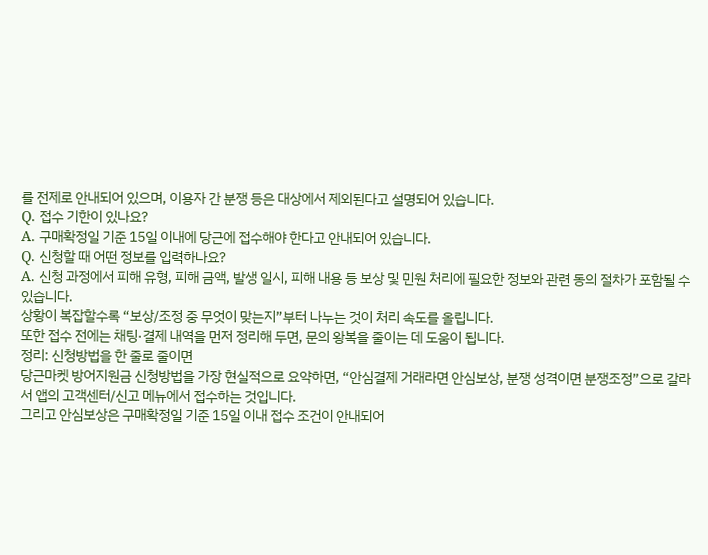를 전제로 안내되어 있으며, 이용자 간 분쟁 등은 대상에서 제외된다고 설명되어 있습니다.
Q. 접수 기한이 있나요?
A. 구매확정일 기준 15일 이내에 당근에 접수해야 한다고 안내되어 있습니다.
Q. 신청할 때 어떤 정보를 입력하나요?
A. 신청 과정에서 피해 유형, 피해 금액, 발생 일시, 피해 내용 등 보상 및 민원 처리에 필요한 정보와 관련 동의 절차가 포함될 수 있습니다.
상황이 복잡할수록 “보상/조정 중 무엇이 맞는지”부터 나누는 것이 처리 속도를 올립니다.
또한 접수 전에는 채팅·결제 내역을 먼저 정리해 두면, 문의 왕복을 줄이는 데 도움이 됩니다.
정리: 신청방법을 한 줄로 줄이면
당근마켓 방어지원금 신청방법을 가장 현실적으로 요약하면, “안심결제 거래라면 안심보상, 분쟁 성격이면 분쟁조정”으로 갈라서 앱의 고객센터/신고 메뉴에서 접수하는 것입니다.
그리고 안심보상은 구매확정일 기준 15일 이내 접수 조건이 안내되어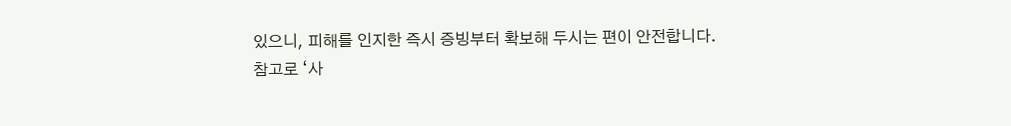있으니, 피해를 인지한 즉시 증빙부터 확보해 두시는 편이 안전합니다.
참고로 ‘사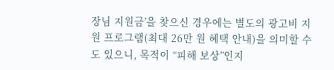장님 지원금’을 찾으신 경우에는 별도의 광고비 지원 프로그램(최대 26만 원 혜택 안내)을 의미할 수도 있으니, 목적이 “피해 보상”인지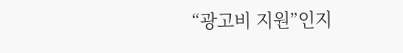“광고비 지원”인지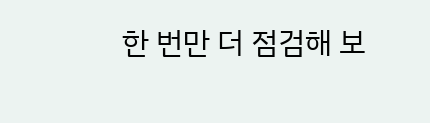한 번만 더 점검해 보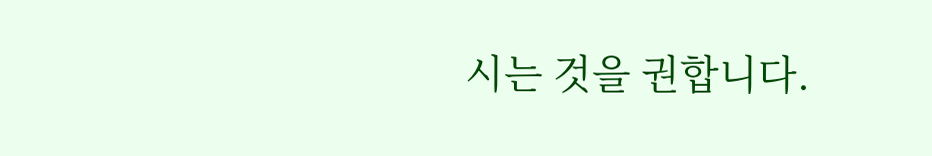시는 것을 권합니다.